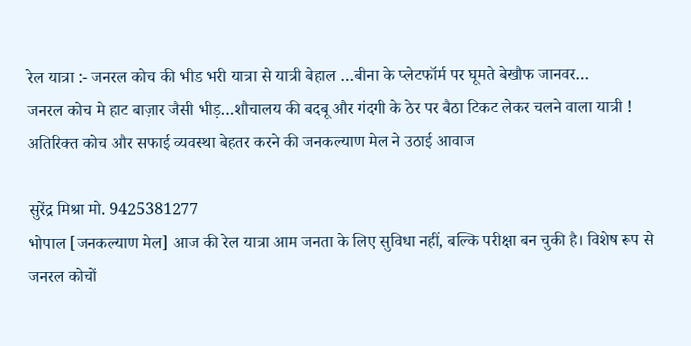रेल यात्रा :- जनरल कोच की भीड भरी यात्रा से यात्री बेहाल …बीना के प्लेटफॉर्म पर घूमते बेखौफ जानवर…
जनरल कोच मे हाट बाज़ार जैसी भीड़…शौचालय की बदबू और गंदगी के ठेर पर बैठा टिकट लेकर चलने वाला यात्री ! अतिरिक्त कोच और सफाई व्यवस्था बेहतर करने की जनकल्याण मेल ने उठाई आवाज

सुरेंद्र मिश्रा मो. 9425381277
भोपाल [जनकल्याण मेल] आज की रेल यात्रा आम जनता के लिए सुविधा नहीं, बल्कि परीक्षा बन चुकी है। विशेष रूप से जनरल कोचों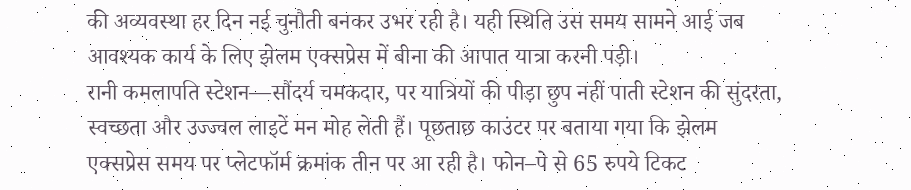की अव्यवस्था हर दिन नई चुनौती बनकर उभर रही है। यही स्थिति उस समय सामने आई जब आवश्यक कार्य के लिए झेलम एक्सप्रेस में बीना की आपात यात्रा करनी पड़ी।
रानी कमलापति स्टेशन—सौंदर्य चमकदार, पर यात्रियों की पीड़ा छुप नहीं पाती स्टेशन की सुंदरता, स्वच्छता और उज्ज्वल लाइटें मन मोह लेती हैं। पूछताछ काउंटर पर बताया गया कि झेलम एक्सप्रेस समय पर प्लेटफॉर्म क्रमांक तीन पर आ रही है। फोन–पे से 65 रुपये टिकट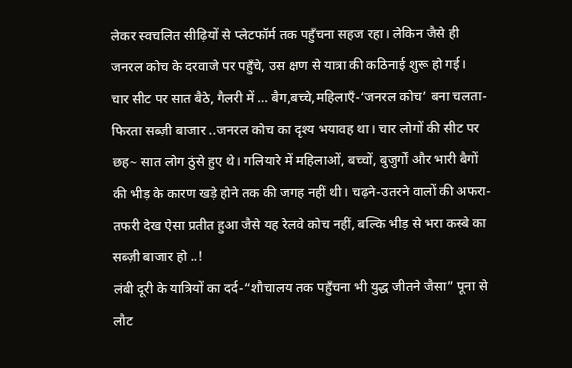लेकर स्वचलित सीढ़ियों से प्लेटफॉर्म तक पहुँचना सहज रहा। लेकिन जैसे ही जनरल कोच के दरवाजे पर पहुँचे, उस क्षण से यात्रा की कठिनाई शुरू हो गई।
चार सीट पर सात बैठे, गैलरी में … बैग,बच्चे,महिलाएँ-‘जनरल कोच’ बना चलता-फिरता सब्ज़ी बाजार ..जनरल कोच का दृश्य भयावह था। चार लोगों की सीट पर छह~ सात लोग ठुंसे हुए थे। गलियारे में महिलाओं, बच्चों, बुजुर्गों और भारी बैगों की भीड़ के कारण खड़े होने तक की जगह नहीं थी। चढ़ने-उतरने वालों की अफरा-तफरी देख ऐसा प्रतीत हुआ जैसे यह रेलवे कोच नहीं, बल्कि भीड़ से भरा कस्बे का सब्ज़ी बाजार हो ..!
लंबी दूरी के यात्रियों का दर्द-“शौचालय तक पहुँचना भी युद्ध जीतने जैसा” पूना से लौट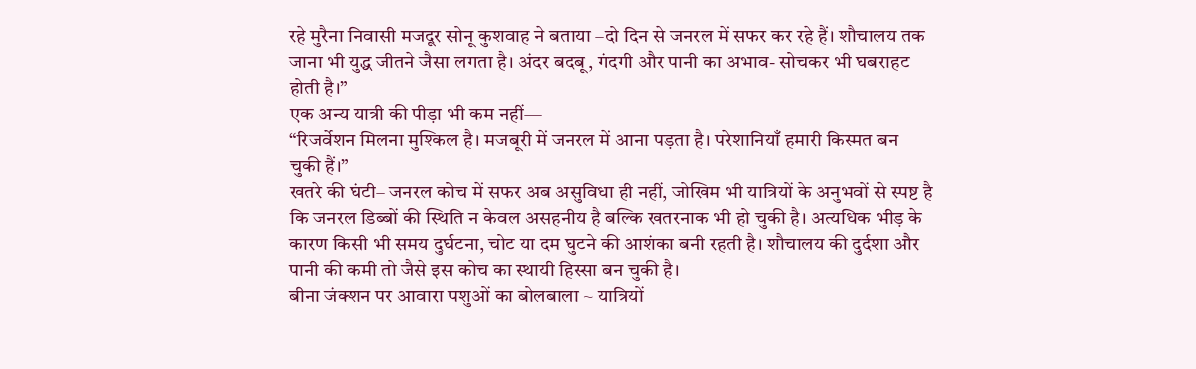रहे मुरैना निवासी मजदूर सोनू कुशवाह ने बताया –दो दिन से जनरल में सफर कर रहे हैं। शौचालय तक जाना भी युद्ध जीतने जैसा लगता है। अंदर बदबू, गंदगी और पानी का अभाव- सोचकर भी घबराहट होती है।”
एक अन्य यात्री की पीड़ा भी कम नहीं—
“रिजर्वेशन मिलना मुश्किल है। मजबूरी में जनरल में आना पड़ता है। परेशानियाँ हमारी किस्मत बन चुकी हैं।”
खतरे की घंटी– जनरल कोच में सफर अब असुविधा ही नहीं, जोखिम भी यात्रियों के अनुभवों से स्पष्ट है कि जनरल डिब्बों की स्थिति न केवल असहनीय है बल्कि खतरनाक भी हो चुकी है। अत्यधिक भीड़ के कारण किसी भी समय दुर्घटना, चोट या दम घुटने की आशंका बनी रहती है। शौचालय की दुर्दशा और पानी की कमी तो जैसे इस कोच का स्थायी हिस्सा बन चुकी है।
बीना जंक्शन पर आवारा पशुओं का बोलबाला ~ यात्रियों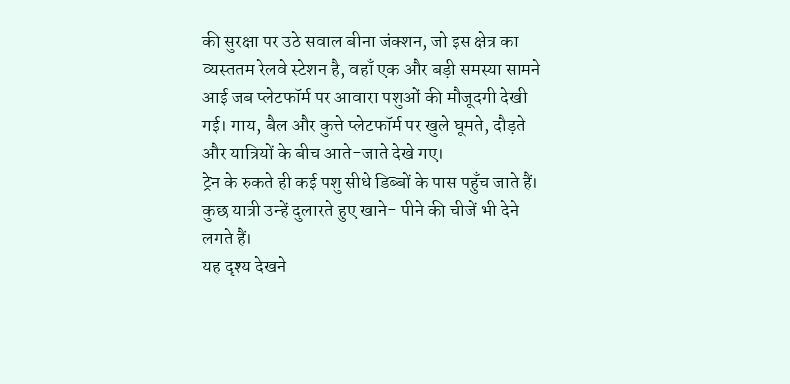की सुरक्षा पर उठे सवाल बीना जंक्शन, जो इस क्षेत्र का व्यस्ततम रेलवे स्टेशन है, वहाँ एक और बड़ी समस्या सामने आई जब प्लेटफॉर्म पर आवारा पशुओं की मौजूदगी देखी गई। गाय, बैल और कुत्ते प्लेटफॉर्म पर खुले घूमते, दौड़ते और यात्रियों के बीच आते-जाते देखे गए।
ट्रेन के रुकते ही कई पशु सीधे डिब्बों के पास पहुँच जाते हैं। कुछ यात्री उन्हें दुलारते हुए खाने- पीने की चीजें भी देने लगते हैं।
यह दृश्य देखने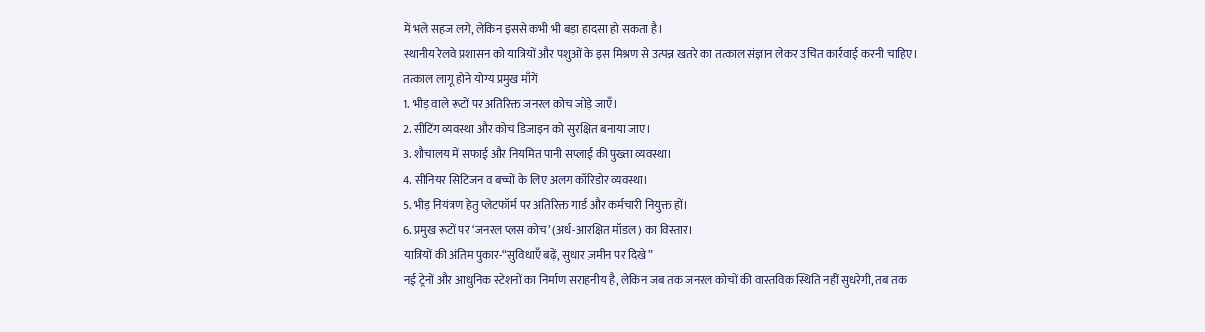में भले सहज लगे, लेकिन इससे कभी भी बड़ा हादसा हो सकता है।
स्थानीय रेलवे प्रशासन को यात्रियों और पशुओं के इस मिश्रण से उत्पन्न खतरे का तत्काल संज्ञान लेकर उचित कार्रवाई करनी चाहिए।
तत्काल लागू होने योग्य प्रमुख माँगें
1. भीड़ वाले रूटों पर अतिरिक्त जनरल कोच जोड़े जाएँ।
2. सीटिंग व्यवस्था और कोच डिजाइन को सुरक्षित बनाया जाए।
3. शौचालय में सफाई और नियमित पानी सप्लाई की पुख्ता व्यवस्था।
4. सीनियर सिटिजन व बच्चों के लिए अलग कॉरिडोर व्यवस्था।
5. भीड़ नियंत्रण हेतु प्लेटफॉर्म पर अतिरिक्त गार्ड और कर्मचारी नियुक्त हों।
6. प्रमुख रूटों पर ‘जनरल प्लस कोच’ (अर्ध-आरक्षित मॉडल) का विस्तार।
यात्रियों की अंतिम पुकार-“सुविधाएँ बढ़ें, सुधार ज़मीन पर दिखे”
नई ट्रेनों और आधुनिक स्टेशनों का निर्माण सराहनीय है, लेकिन जब तक जनरल कोचों की वास्तविक स्थिति नहीं सुधरेगी, तब तक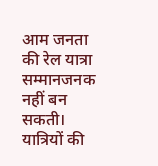आम जनता की रेल यात्रा सम्मानजनक नहीं बन सकती।
यात्रियों की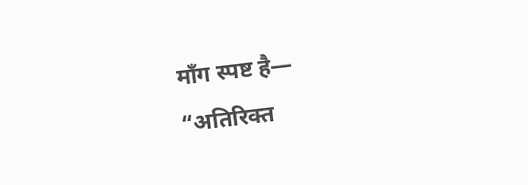माँग स्पष्ट है—
“अतिरिक्त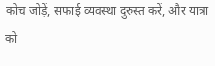कोच जोड़ें, सफाई व्यवस्था दुरुस्त करें, और यात्रा को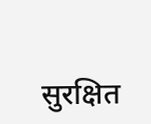सुरक्षित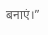बनाएं।”